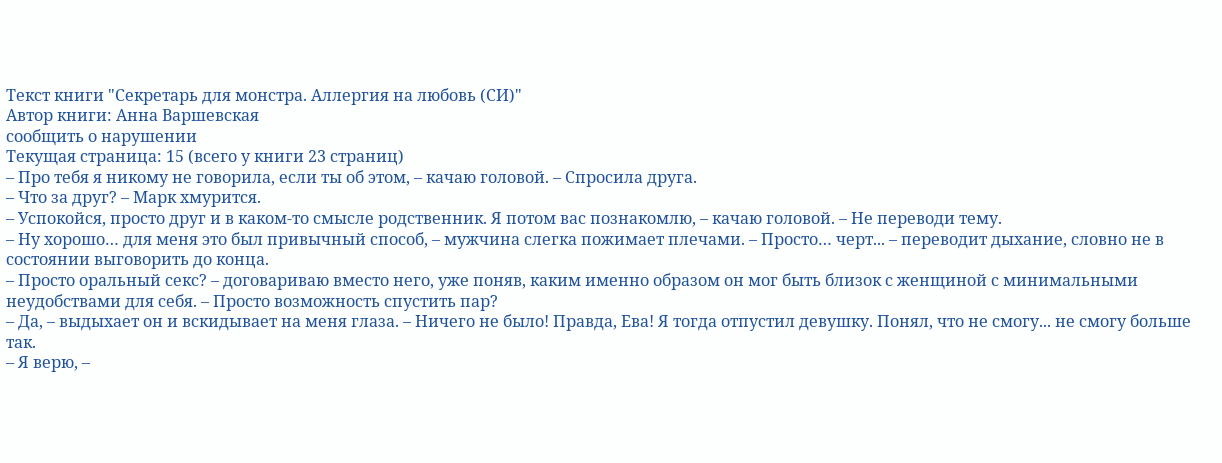Текст книги "Секретарь для монстра. Аллергия на любовь (СИ)"
Автор книги: Анна Варшевская
сообщить о нарушении
Текущая страница: 15 (всего у книги 23 страниц)
– Про тебя я никому не говорила, если ты об этом, – качаю головой. – Спросила друга.
– Что за друг? – Марк хмурится.
– Успокойся, просто друг и в каком-то смысле родственник. Я потом вас познакомлю, – качаю головой. – Не переводи тему.
– Ну хорошо… для меня это был привычный способ, – мужчина слегка пожимает плечами. – Просто… черт... – переводит дыхание, словно не в состоянии выговорить до конца.
– Просто оральный секс? – договариваю вместо него, уже поняв, каким именно образом он мог быть близок с женщиной с минимальными неудобствами для себя. – Просто возможность спустить пар?
– Да, – выдыхает он и вскидывает на меня глаза. – Ничего не было! Правда, Ева! Я тогда отпустил девушку. Понял, что не смогу... не смогу больше так.
– Я верю, –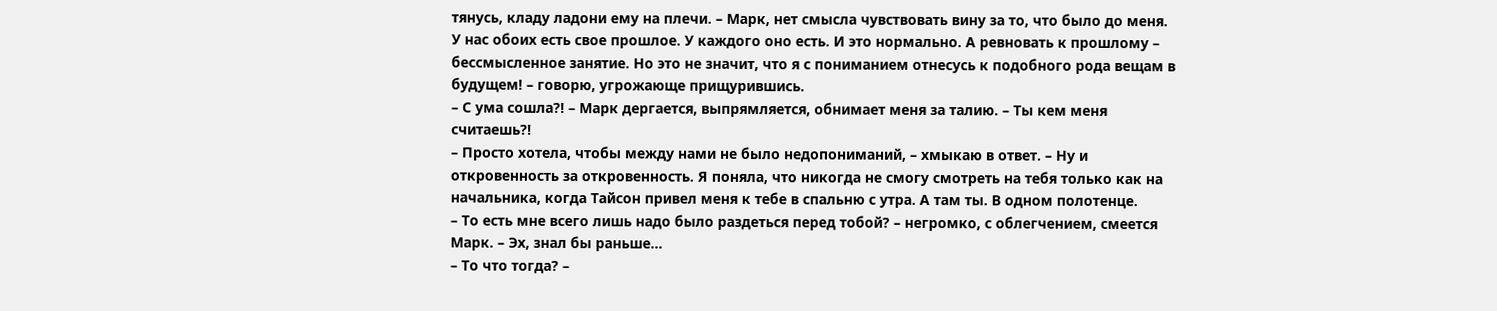тянусь, кладу ладони ему на плечи. – Марк, нет смысла чувствовать вину за то, что было до меня. У нас обоих есть свое прошлое. У каждого оно есть. И это нормально. А ревновать к прошлому – бессмысленное занятие. Но это не значит, что я с пониманием отнесусь к подобного рода вещам в будущем! – говорю, угрожающе прищурившись.
– С ума сошла?! – Марк дергается, выпрямляется, обнимает меня за талию. – Ты кем меня считаешь?!
– Просто хотела, чтобы между нами не было недопониманий, – хмыкаю в ответ. – Ну и откровенность за откровенность. Я поняла, что никогда не смогу смотреть на тебя только как на начальника, когда Тайсон привел меня к тебе в спальню с утра. А там ты. В одном полотенце.
– То есть мне всего лишь надо было раздеться перед тобой? – негромко, с облегчением, смеется Марк. – Эх, знал бы раньше…
– То что тогда? –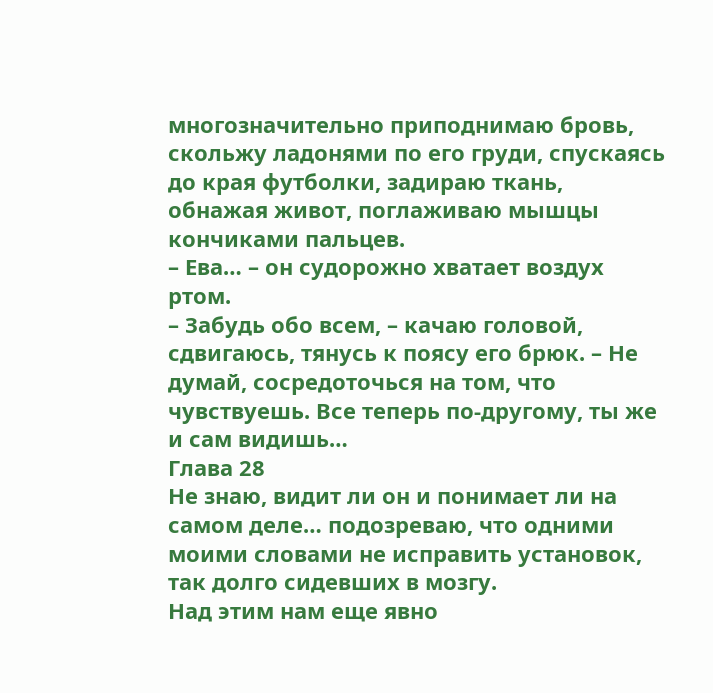многозначительно приподнимаю бровь, скольжу ладонями по его груди, спускаясь до края футболки, задираю ткань, обнажая живот, поглаживаю мышцы кончиками пальцев.
– Ева… – он судорожно хватает воздух ртом.
– Забудь обо всем, – качаю головой, сдвигаюсь, тянусь к поясу его брюк. – Не думай, сосредоточься на том, что чувствуешь. Все теперь по-другому, ты же и сам видишь…
Глава 28
Не знаю, видит ли он и понимает ли на самом деле… подозреваю, что одними моими словами не исправить установок, так долго сидевших в мозгу.
Над этим нам еще явно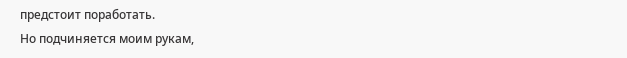предстоит поработать.
Но подчиняется моим рукам,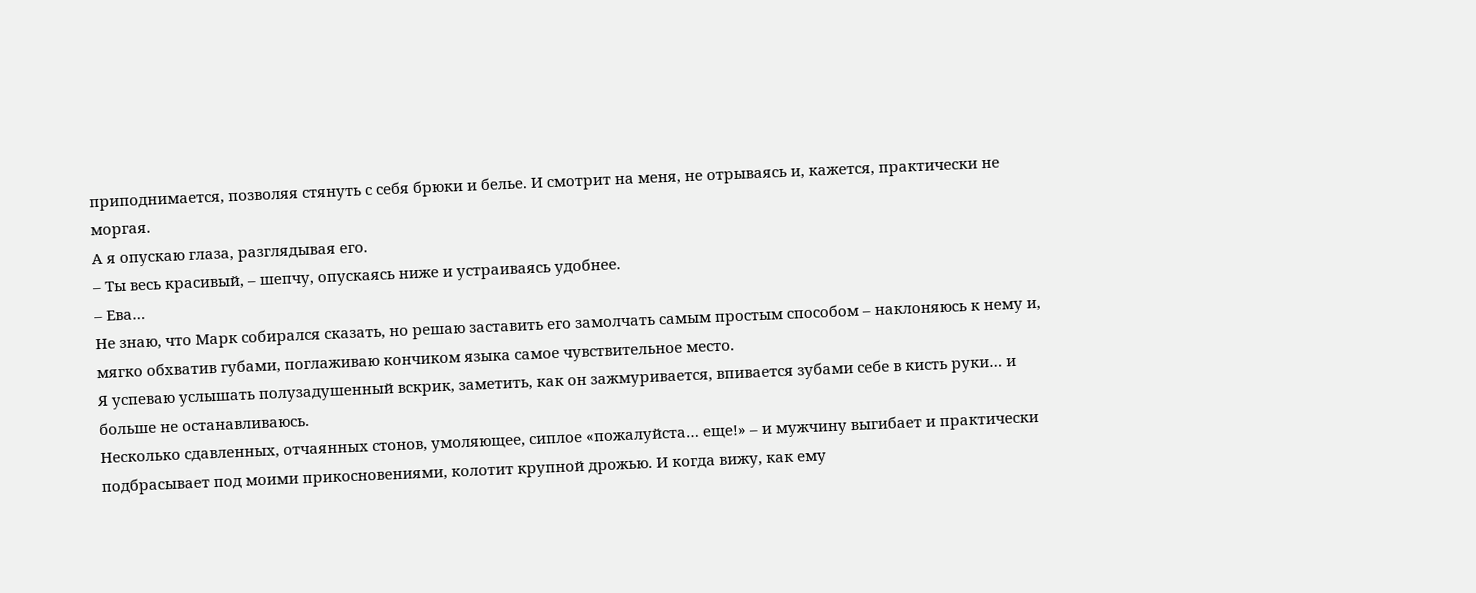приподнимается, позволяя стянуть с себя брюки и белье. И смотрит на меня, не отрываясь и, кажется, практически не моргая.
А я опускаю глаза, разглядывая его.
– Ты весь красивый, – шепчу, опускаясь ниже и устраиваясь удобнее.
– Ева…
Не знаю, что Марк собирался сказать, но решаю заставить его замолчать самым простым способом – наклоняюсь к нему и, мягко обхватив губами, поглаживаю кончиком языка самое чувствительное место.
Я успеваю услышать полузадушенный вскрик, заметить, как он зажмуривается, впивается зубами себе в кисть руки… и больше не останавливаюсь.
Несколько сдавленных, отчаянных стонов, умоляющее, сиплое «пожалуйста… еще!» – и мужчину выгибает и практически подбрасывает под моими прикосновениями, колотит крупной дрожью. И когда вижу, как ему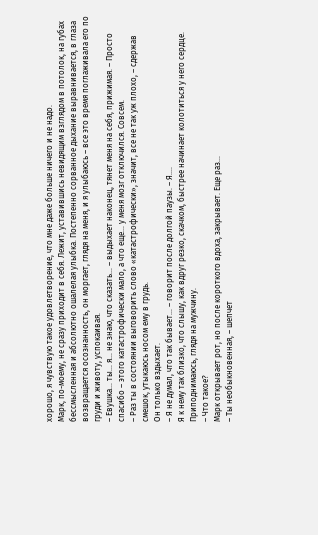хорошо, я чувствую такое удовлетворение, что мне даже больше ничего и не надо.
Марк, по-моему, не сразу приходит в себя. Лежит, уставившись невидящим взглядом в потолок, на губах бессмысленная и абсолютно ошалелая улыбка. Постепенно сорванное дыхание выравнивается, в глаза возвращается осознанность, он моргает, глядя на меня, и я улыбаюсь – все это время поглаживала его по груди и животу, успокаивая.
– Евушка… ты… я… не знаю, что сказать… – выдыхает наконец, тянет меня на себя, прижимая. – Просто спасибо – этого катастрофически мало, а что еще… у меня мозг отключился. Совсем.
– Раз ты в состоянии выговорить слово «катастрофически», значит, все не так уж плохо, – сдержав смешок, утыкаюсь носом ему в грудь.
Он только вздыхает.
– Я не думал, что так бывает… – говорит после долгой паузы. – Я….
Я к нему так близко, что слышу, как вдруг резко, скачком, быстрее начинает колотиться у него сердце. Приподнимаюсь, глядя на мужчину.
– Что такое?
Марк открывает рот, но после короткого вдоха, закрывает. Еще раз…
– Ты необыкновенная, – шепчет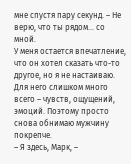мне спустя пару секунд. – Не верю, что ты рядом… со мной.
У меня остается впечатление, что он хотел сказать что-то другое, но я не настаиваю. Для него слишком много всего – чувств, ощущений, эмоций. Поэтому просто снова обнимаю мужчину покрепче.
– Я здесь, Марк, –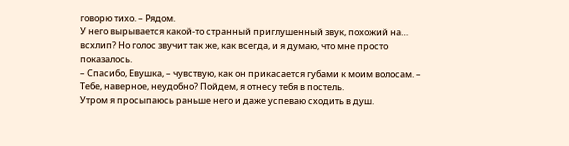говорю тихо. – Рядом.
У него вырывается какой-то странный приглушенный звук, похожий на… всхлип? Но голос звучит так же, как всегда, и я думаю, что мне просто показалось.
– Спасибо, Евушка, – чувствую, как он прикасается губами к моим волосам. – Тебе, наверное, неудобно? Пойдем, я отнесу тебя в постель.
Утром я просыпаюсь раньше него и даже успеваю сходить в душ.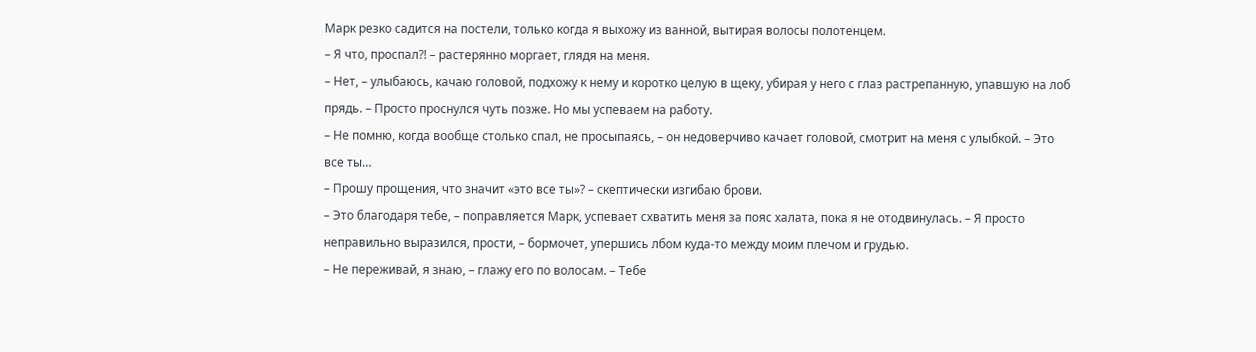Марк резко садится на постели, только когда я выхожу из ванной, вытирая волосы полотенцем.
– Я что, проспал?! – растерянно моргает, глядя на меня.
– Нет, – улыбаюсь, качаю головой, подхожу к нему и коротко целую в щеку, убирая у него с глаз растрепанную, упавшую на лоб прядь. – Просто проснулся чуть позже. Но мы успеваем на работу.
– Не помню, когда вообще столько спал, не просыпаясь, – он недоверчиво качает головой, смотрит на меня с улыбкой. – Это все ты…
– Прошу прощения, что значит «это все ты»? – скептически изгибаю брови.
– Это благодаря тебе, – поправляется Марк, успевает схватить меня за пояс халата, пока я не отодвинулась. – Я просто неправильно выразился, прости, – бормочет, упершись лбом куда-то между моим плечом и грудью.
– Не переживай, я знаю, – глажу его по волосам. – Тебе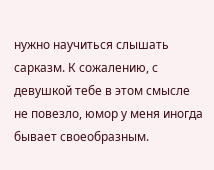нужно научиться слышать сарказм. К сожалению, с девушкой тебе в этом смысле не повезло, юмор у меня иногда бывает своеобразным.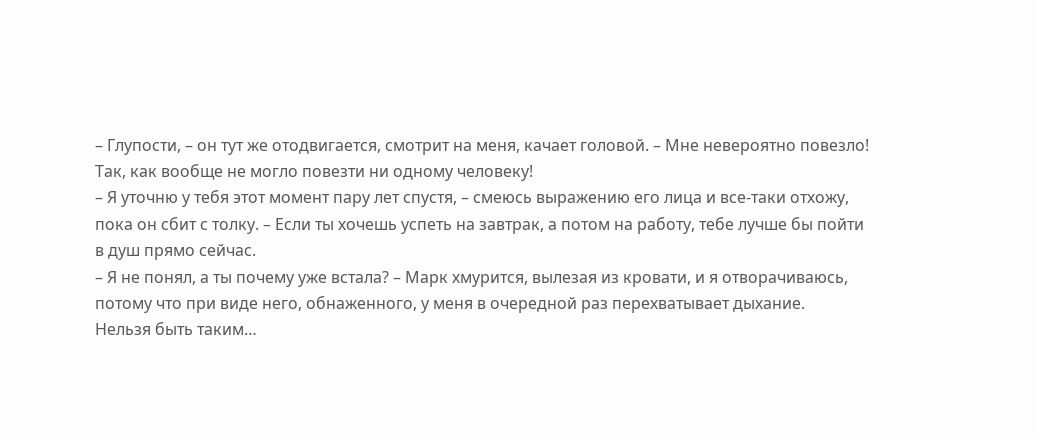– Глупости, – он тут же отодвигается, смотрит на меня, качает головой. – Мне невероятно повезло! Так, как вообще не могло повезти ни одному человеку!
– Я уточню у тебя этот момент пару лет спустя, – смеюсь выражению его лица и все-таки отхожу, пока он сбит с толку. – Если ты хочешь успеть на завтрак, а потом на работу, тебе лучше бы пойти в душ прямо сейчас.
– Я не понял, а ты почему уже встала? – Марк хмурится, вылезая из кровати, и я отворачиваюсь, потому что при виде него, обнаженного, у меня в очередной раз перехватывает дыхание.
Нельзя быть таким…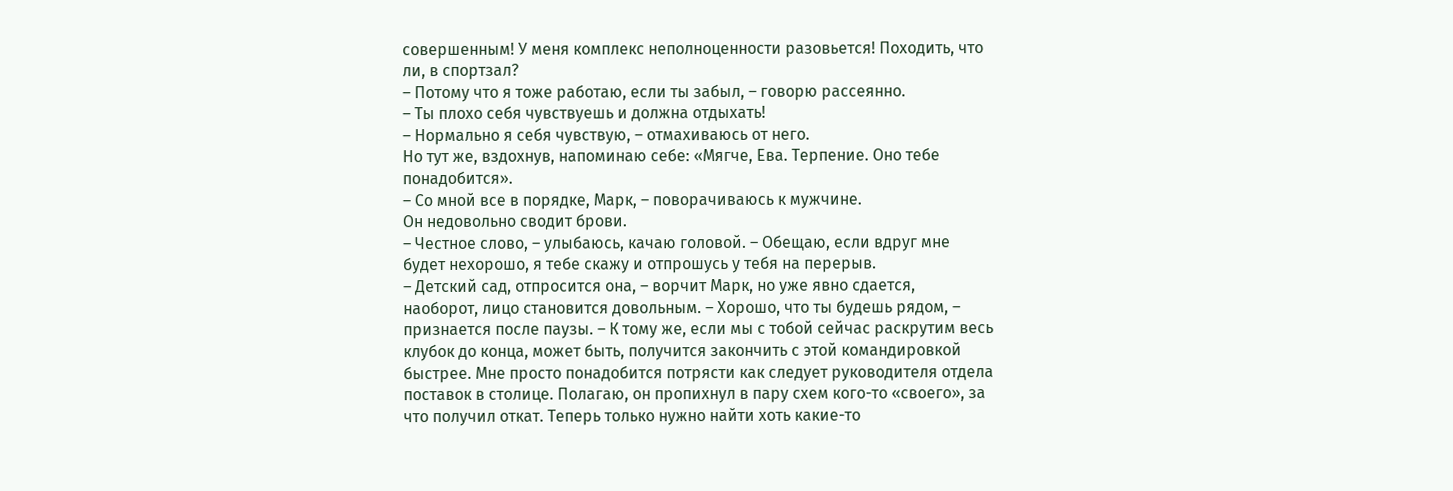совершенным! У меня комплекс неполноценности разовьется! Походить, что ли, в спортзал?
– Потому что я тоже работаю, если ты забыл, – говорю рассеянно.
– Ты плохо себя чувствуешь и должна отдыхать!
– Нормально я себя чувствую, – отмахиваюсь от него.
Но тут же, вздохнув, напоминаю себе: «Мягче, Ева. Терпение. Оно тебе понадобится».
– Со мной все в порядке, Марк, – поворачиваюсь к мужчине.
Он недовольно сводит брови.
– Честное слово, – улыбаюсь, качаю головой. – Обещаю, если вдруг мне будет нехорошо, я тебе скажу и отпрошусь у тебя на перерыв.
– Детский сад, отпросится она, – ворчит Марк, но уже явно сдается, наоборот, лицо становится довольным. – Хорошо, что ты будешь рядом, – признается после паузы. – К тому же, если мы с тобой сейчас раскрутим весь клубок до конца, может быть, получится закончить с этой командировкой быстрее. Мне просто понадобится потрясти как следует руководителя отдела поставок в столице. Полагаю, он пропихнул в пару схем кого-то «своего», за что получил откат. Теперь только нужно найти хоть какие-то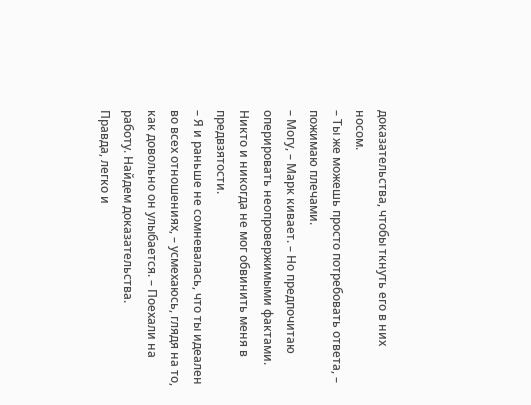доказательства, чтобы ткнуть его в них носом.
– Ты же можешь просто потребовать ответа, – пожимаю плечами.
– Могу, – Марк кивает. – Но предпочитаю оперировать неопровержимыми фактами. Никто и никогда не мог обвинить меня в предвзятости.
– Я и раньше не сомневалась, что ты идеален во всех отношениях, – усмехаюсь, глядя на то, как довольно он улыбается. – Поехали на работу. Найдем доказательства.
Правда, легко и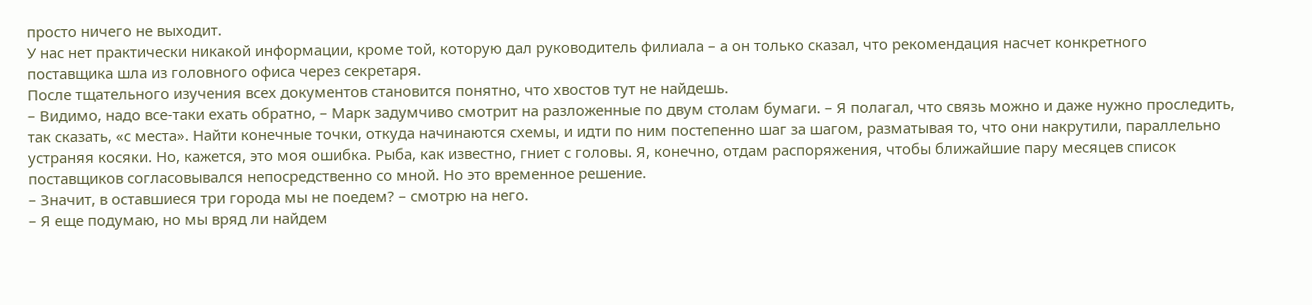просто ничего не выходит.
У нас нет практически никакой информации, кроме той, которую дал руководитель филиала – а он только сказал, что рекомендация насчет конкретного поставщика шла из головного офиса через секретаря.
После тщательного изучения всех документов становится понятно, что хвостов тут не найдешь.
– Видимо, надо все-таки ехать обратно, – Марк задумчиво смотрит на разложенные по двум столам бумаги. – Я полагал, что связь можно и даже нужно проследить, так сказать, «с места». Найти конечные точки, откуда начинаются схемы, и идти по ним постепенно шаг за шагом, разматывая то, что они накрутили, параллельно устраняя косяки. Но, кажется, это моя ошибка. Рыба, как известно, гниет с головы. Я, конечно, отдам распоряжения, чтобы ближайшие пару месяцев список поставщиков согласовывался непосредственно со мной. Но это временное решение.
– Значит, в оставшиеся три города мы не поедем? – смотрю на него.
– Я еще подумаю, но мы вряд ли найдем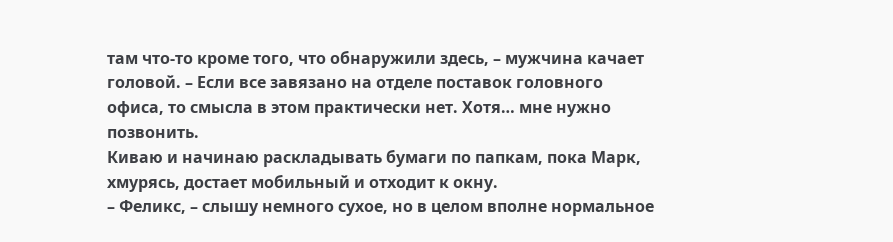там что-то кроме того, что обнаружили здесь, – мужчина качает головой. – Если все завязано на отделе поставок головного офиса, то смысла в этом практически нет. Хотя… мне нужно позвонить.
Киваю и начинаю раскладывать бумаги по папкам, пока Марк, хмурясь, достает мобильный и отходит к окну.
– Феликс, – слышу немного сухое, но в целом вполне нормальное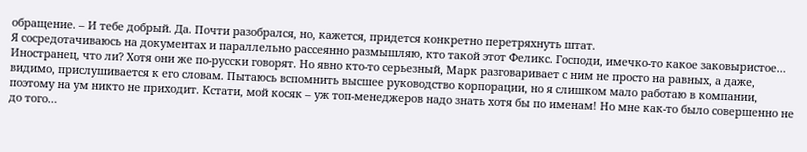обращение. – И тебе добрый. Да. Почти разобрался, но, кажется, придется конкретно перетряхнуть штат.
Я сосредотачиваюсь на документах и параллельно рассеянно размышляю, кто такой этот Феликс. Господи, имечко-то какое заковыристое… Иностранец, что ли? Хотя они же по-русски говорят. Но явно кто-то серьезный, Марк разговаривает с ним не просто на равных, а даже, видимо, прислушивается к его словам. Пытаюсь вспомнить высшее руководство корпорации, но я слишком мало работаю в компании, поэтому на ум никто не приходит. Кстати, мой косяк – уж топ-менеджеров надо знать хотя бы по именам! Но мне как-то было совершенно не до того…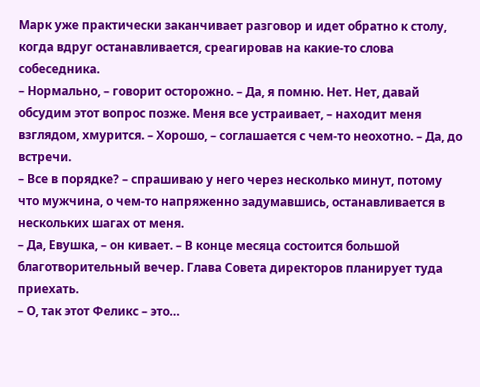Марк уже практически заканчивает разговор и идет обратно к столу, когда вдруг останавливается, среагировав на какие-то слова собеседника.
– Нормально, – говорит осторожно. – Да, я помню. Нет. Нет, давай обсудим этот вопрос позже. Меня все устраивает, – находит меня взглядом, хмурится. – Хорошо, – соглашается с чем-то неохотно. – Да, до встречи.
– Все в порядке? – спрашиваю у него через несколько минут, потому что мужчина, о чем-то напряженно задумавшись, останавливается в нескольких шагах от меня.
– Да, Евушка, – он кивает. – В конце месяца состоится большой благотворительный вечер. Глава Совета директоров планирует туда приехать.
– О, так этот Феликс – это…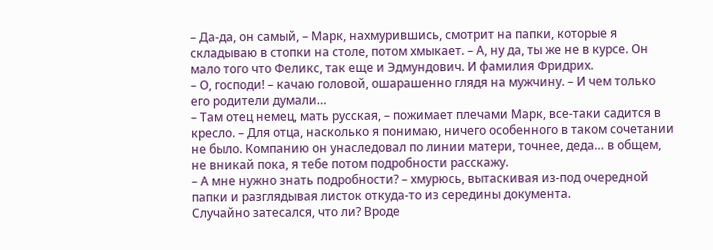– Да-да, он самый, – Марк, нахмурившись, смотрит на папки, которые я складываю в стопки на столе, потом хмыкает. – А, ну да, ты же не в курсе. Он мало того что Феликс, так еще и Эдмундович. И фамилия Фридрих.
– О, господи! – качаю головой, ошарашенно глядя на мужчину. – И чем только его родители думали…
– Там отец немец, мать русская, – пожимает плечами Марк, все-таки садится в кресло. – Для отца, насколько я понимаю, ничего особенного в таком сочетании не было. Компанию он унаследовал по линии матери, точнее, деда… в общем, не вникай пока, я тебе потом подробности расскажу.
– А мне нужно знать подробности? – хмурюсь, вытаскивая из-под очередной папки и разглядывая листок откуда-то из середины документа.
Случайно затесался, что ли? Вроде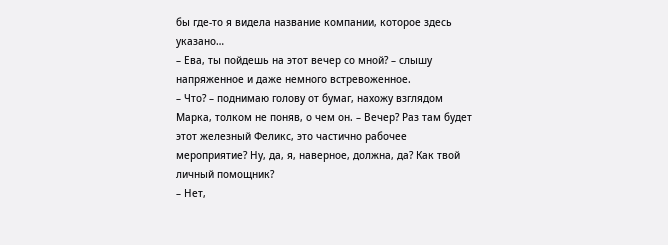бы где-то я видела название компании, которое здесь указано…
– Ева, ты пойдешь на этот вечер со мной? – слышу напряженное и даже немного встревоженное.
– Что? – поднимаю голову от бумаг, нахожу взглядом Марка, толком не поняв, о чем он. – Вечер? Раз там будет этот железный Феликс, это частично рабочее мероприятие? Ну, да, я, наверное, должна, да? Как твой личный помощник?
– Нет,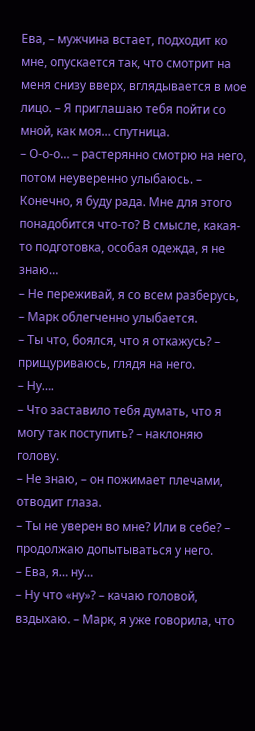Ева, – мужчина встает, подходит ко мне, опускается так, что смотрит на меня снизу вверх, вглядывается в мое лицо. – Я приглашаю тебя пойти со мной, как моя… спутница.
– О-о-о… – растерянно смотрю на него, потом неуверенно улыбаюсь. – Конечно, я буду рада. Мне для этого понадобится что-то? В смысле, какая-то подготовка, особая одежда, я не знаю…
– Не переживай, я со всем разберусь, – Марк облегченно улыбается.
– Ты что, боялся, что я откажусь? – прищуриваюсь, глядя на него.
– Ну….
– Что заставило тебя думать, что я могу так поступить? – наклоняю голову.
– Не знаю, – он пожимает плечами, отводит глаза.
– Ты не уверен во мне? Или в себе? – продолжаю допытываться у него.
– Ева, я… ну…
– Ну что «ну»? – качаю головой, вздыхаю. – Марк, я уже говорила, что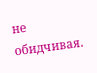не обидчивая.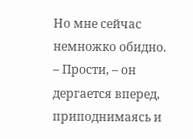Но мне сейчас немножко обидно.
– Прости, – он дергается вперед, приподнимаясь и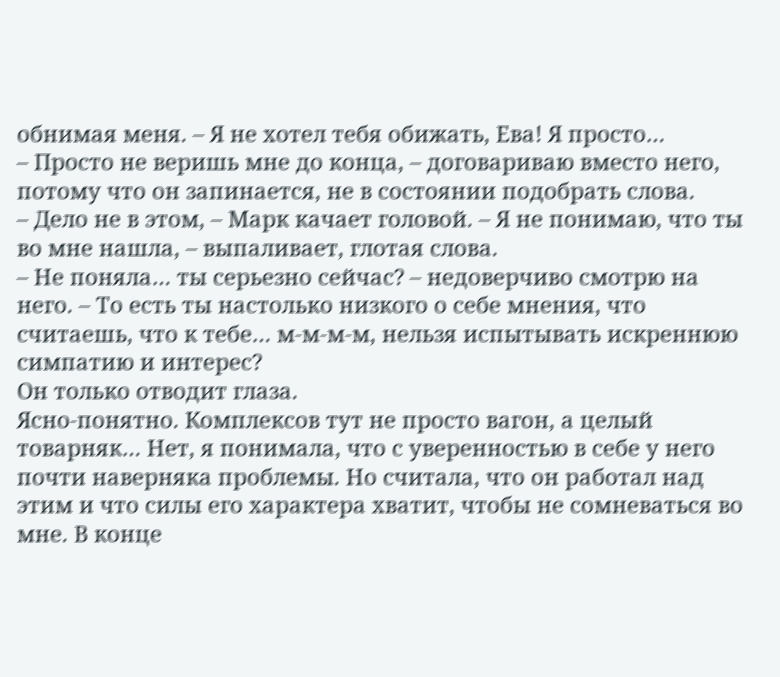обнимая меня. – Я не хотел тебя обижать, Ева! Я просто…
– Просто не веришь мне до конца, – договариваю вместо него, потому что он запинается, не в состоянии подобрать слова.
– Дело не в этом, – Марк качает головой. – Я не понимаю, что ты во мне нашла, – выпаливает, глотая слова.
– Не поняла… ты серьезно сейчас? – недоверчиво смотрю на него. – То есть ты настолько низкого о себе мнения, что считаешь, что к тебе… м-м-м-м, нельзя испытывать искреннюю симпатию и интерес?
Он только отводит глаза.
Ясно-понятно. Комплексов тут не просто вагон, а целый товарняк… Нет, я понимала, что с уверенностью в себе у него почти наверняка проблемы. Но считала, что он работал над этим и что силы его характера хватит, чтобы не сомневаться во мне. В конце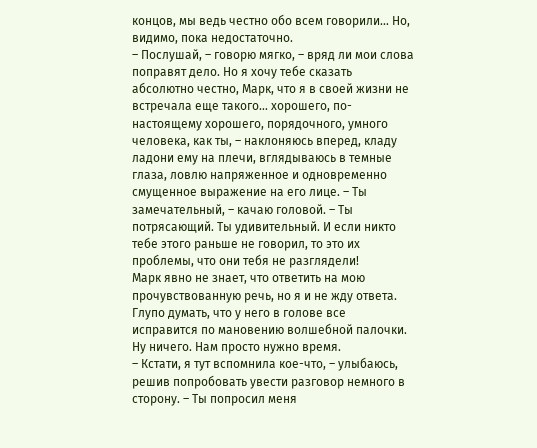концов, мы ведь честно обо всем говорили… Но, видимо, пока недостаточно.
– Послушай, – говорю мягко, – вряд ли мои слова поправят дело. Но я хочу тебе сказать абсолютно честно, Марк, что я в своей жизни не встречала еще такого… хорошего, по-настоящему хорошего, порядочного, умного человека, как ты, – наклоняюсь вперед, кладу ладони ему на плечи, вглядываюсь в темные глаза, ловлю напряженное и одновременно смущенное выражение на его лице. – Ты замечательный, – качаю головой. – Ты потрясающий. Ты удивительный. И если никто тебе этого раньше не говорил, то это их проблемы, что они тебя не разглядели!
Марк явно не знает, что ответить на мою прочувствованную речь, но я и не жду ответа. Глупо думать, что у него в голове все исправится по мановению волшебной палочки.
Ну ничего. Нам просто нужно время.
– Кстати, я тут вспомнила кое-что, – улыбаюсь, решив попробовать увести разговор немного в сторону. – Ты попросил меня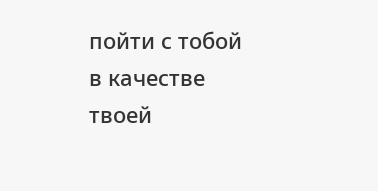пойти с тобой в качестве твоей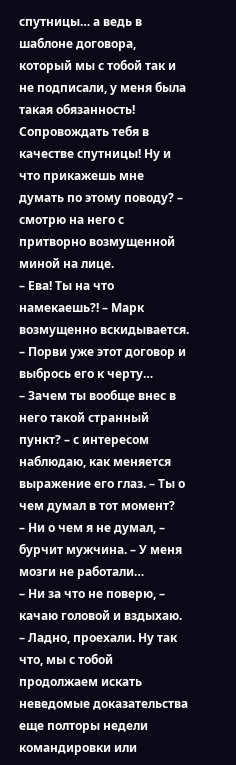спутницы… а ведь в шаблоне договора, который мы с тобой так и не подписали, у меня была такая обязанность! Сопровождать тебя в качестве спутницы! Ну и что прикажешь мне думать по этому поводу? – смотрю на него с притворно возмущенной миной на лице.
– Ева! Ты на что намекаешь?! – Марк возмущенно вскидывается. – Порви уже этот договор и выбрось его к черту…
– Зачем ты вообще внес в него такой странный пункт? – с интересом наблюдаю, как меняется выражение его глаз. – Ты о чем думал в тот момент?
– Ни о чем я не думал, – бурчит мужчина. – У меня мозги не работали…
– Ни за что не поверю, – качаю головой и вздыхаю. – Ладно, проехали. Ну так что, мы с тобой продолжаем искать неведомые доказательства еще полторы недели командировки или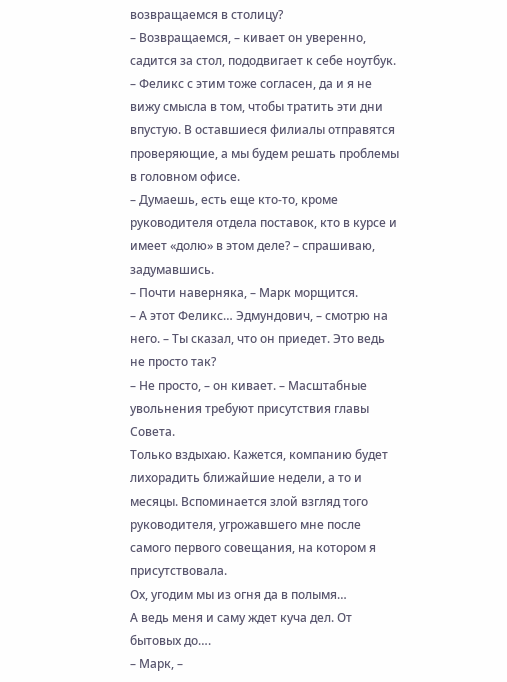возвращаемся в столицу?
– Возвращаемся, – кивает он уверенно, садится за стол, пододвигает к себе ноутбук. – Феликс с этим тоже согласен, да и я не вижу смысла в том, чтобы тратить эти дни впустую. В оставшиеся филиалы отправятся проверяющие, а мы будем решать проблемы в головном офисе.
– Думаешь, есть еще кто-то, кроме руководителя отдела поставок, кто в курсе и имеет «долю» в этом деле? – спрашиваю, задумавшись.
– Почти наверняка, – Марк морщится.
– А этот Феликс… Эдмундович, – смотрю на него. – Ты сказал, что он приедет. Это ведь не просто так?
– Не просто, – он кивает. – Масштабные увольнения требуют присутствия главы Совета.
Только вздыхаю. Кажется, компанию будет лихорадить ближайшие недели, а то и месяцы. Вспоминается злой взгляд того руководителя, угрожавшего мне после самого первого совещания, на котором я присутствовала.
Ох, угодим мы из огня да в полымя…
А ведь меня и саму ждет куча дел. От бытовых до….
– Марк, –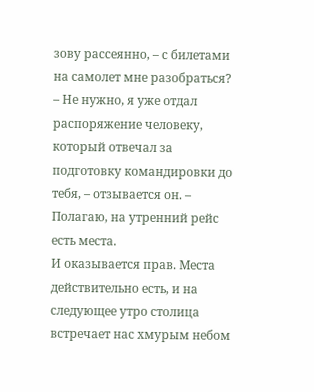зову рассеянно, – с билетами на самолет мне разобраться?
– Не нужно, я уже отдал распоряжение человеку, который отвечал за подготовку командировки до тебя, – отзывается он. – Полагаю, на утренний рейс есть места.
И оказывается прав. Места действительно есть, и на следующее утро столица встречает нас хмурым небом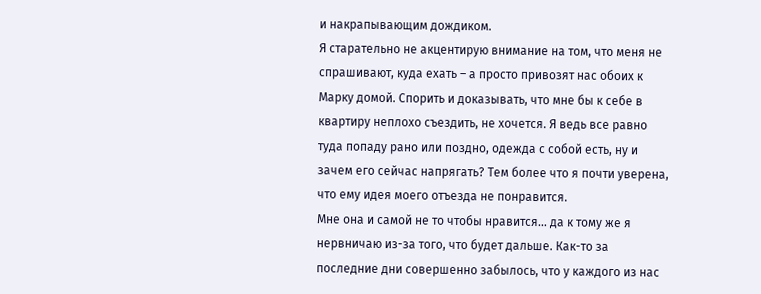и накрапывающим дождиком.
Я старательно не акцентирую внимание на том, что меня не спрашивают, куда ехать – а просто привозят нас обоих к Марку домой. Спорить и доказывать, что мне бы к себе в квартиру неплохо съездить, не хочется. Я ведь все равно туда попаду рано или поздно, одежда с собой есть, ну и зачем его сейчас напрягать? Тем более что я почти уверена, что ему идея моего отъезда не понравится.
Мне она и самой не то чтобы нравится… да к тому же я нервничаю из-за того, что будет дальше. Как-то за последние дни совершенно забылось, что у каждого из нас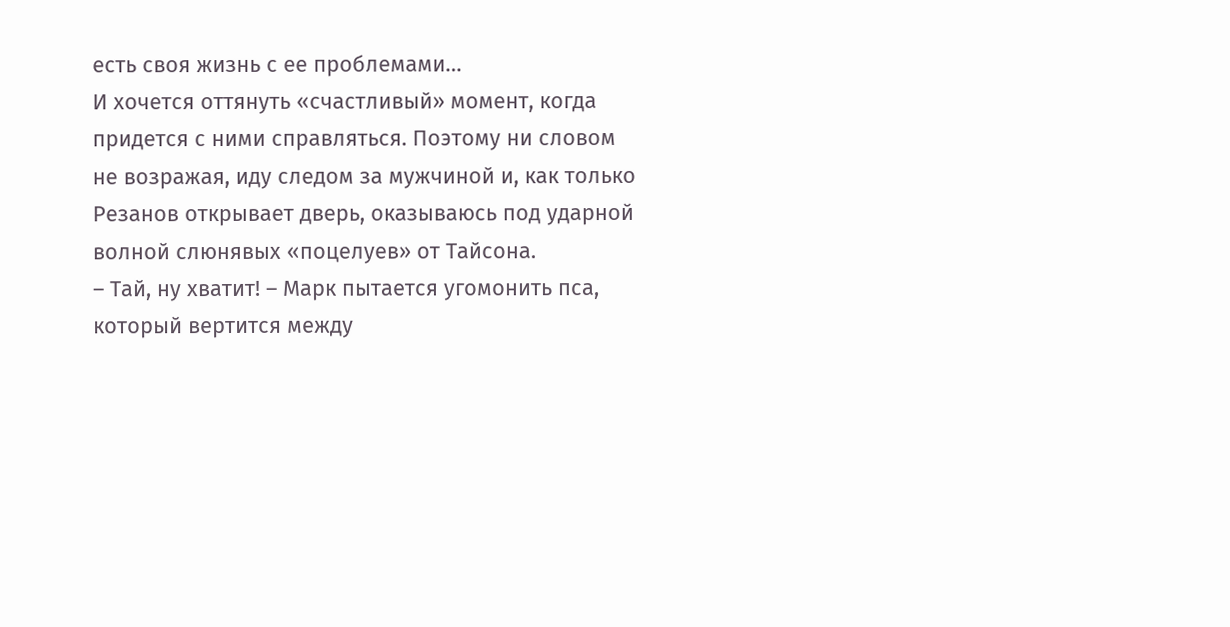есть своя жизнь с ее проблемами…
И хочется оттянуть «счастливый» момент, когда придется с ними справляться. Поэтому ни словом не возражая, иду следом за мужчиной и, как только Резанов открывает дверь, оказываюсь под ударной волной слюнявых «поцелуев» от Тайсона.
– Тай, ну хватит! – Марк пытается угомонить пса, который вертится между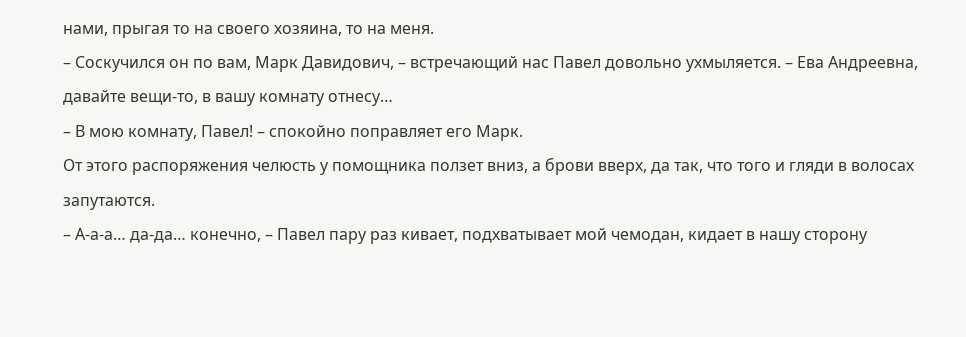нами, прыгая то на своего хозяина, то на меня.
– Соскучился он по вам, Марк Давидович, – встречающий нас Павел довольно ухмыляется. – Ева Андреевна, давайте вещи-то, в вашу комнату отнесу…
– В мою комнату, Павел! – спокойно поправляет его Марк.
От этого распоряжения челюсть у помощника ползет вниз, а брови вверх, да так, что того и гляди в волосах запутаются.
– А-а-а… да-да… конечно, – Павел пару раз кивает, подхватывает мой чемодан, кидает в нашу сторону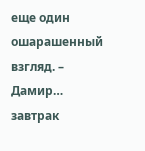еще один ошарашенный взгляд. – Дамир… завтрак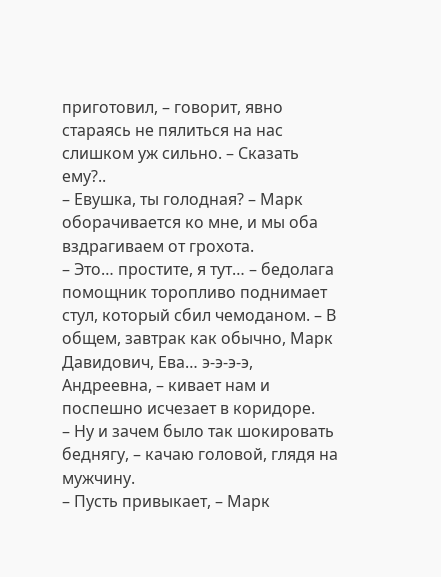приготовил, – говорит, явно стараясь не пялиться на нас слишком уж сильно. – Сказать ему?..
– Евушка, ты голодная? – Марк оборачивается ко мне, и мы оба вздрагиваем от грохота.
– Это… простите, я тут… – бедолага помощник торопливо поднимает стул, который сбил чемоданом. – В общем, завтрак как обычно, Марк Давидович, Ева… э-э-э-э, Андреевна, – кивает нам и поспешно исчезает в коридоре.
– Ну и зачем было так шокировать беднягу, – качаю головой, глядя на мужчину.
– Пусть привыкает, – Марк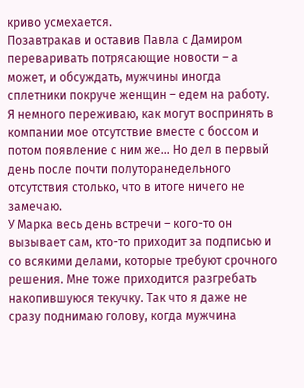криво усмехается.
Позавтракав и оставив Павла с Дамиром переваривать потрясающие новости – а может, и обсуждать, мужчины иногда сплетники покруче женщин – едем на работу. Я немного переживаю, как могут воспринять в компании мое отсутствие вместе с боссом и потом появление с ним же… Но дел в первый день после почти полуторанедельного отсутствия столько, что в итоге ничего не замечаю.
У Марка весь день встречи – кого-то он вызывает сам, кто-то приходит за подписью и со всякими делами, которые требуют срочного решения. Мне тоже приходится разгребать накопившуюся текучку. Так что я даже не сразу поднимаю голову, когда мужчина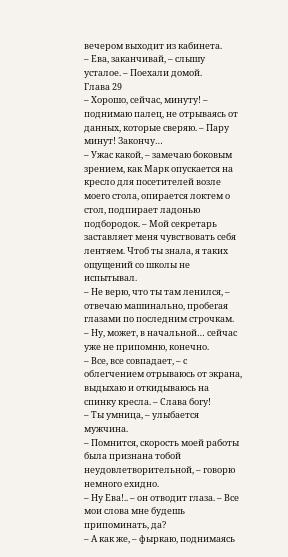вечером выходит из кабинета.
– Ева, заканчивай, – слышу усталое. – Поехали домой.
Глава 29
– Хорошо, сейчас, минуту! – поднимаю палец, не отрываясь от данных, которые сверяю. – Пару минут! Закончу…
– Ужас какой, – замечаю боковым зрением, как Марк опускается на кресло для посетителей возле моего стола, опирается локтем о стол, подпирает ладонью подбородок. – Мой секретарь заставляет меня чувствовать себя лентяем. Чтоб ты знала, я таких ощущений со школы не испытывал.
– Не верю, что ты там ленился, – отвечаю машинально, пробегая глазами по последним строчкам.
– Ну, может, в начальной… сейчас уже не припомню, конечно.
– Все, все совпадает, – с облегчением отрываюсь от экрана, выдыхаю и откидываюсь на спинку кресла. – Слава богу!
– Ты умница, – улыбается мужчина.
– Помнится, скорость моей работы была признана тобой неудовлетворительной, – говорю немного ехидно.
– Ну Ева!.. – он отводит глаза. – Все мои слова мне будешь припоминать, да?
– А как же, – фыркаю, поднимаясь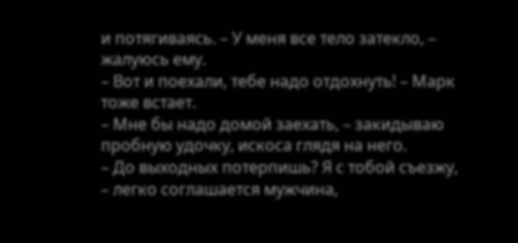и потягиваясь. – У меня все тело затекло, – жалуюсь ему.
– Вот и поехали, тебе надо отдохнуть! – Марк тоже встает.
– Мне бы надо домой заехать, – закидываю пробную удочку, искоса глядя на него.
– До выходных потерпишь? Я с тобой съезжу, – легко соглашается мужчина,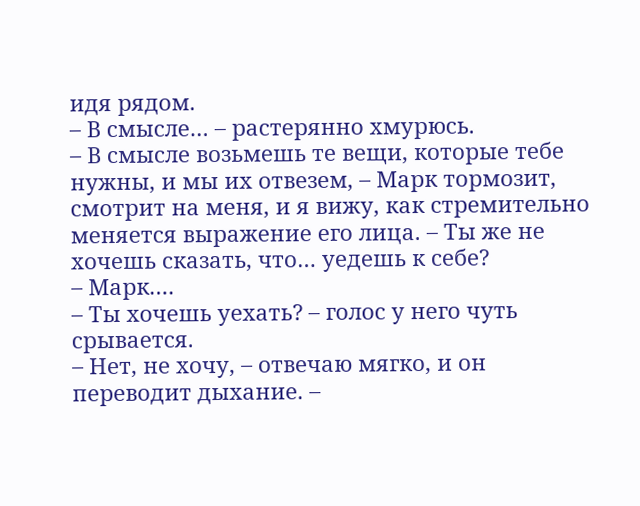идя рядом.
– В смысле… – растерянно хмурюсь.
– В смысле возьмешь те вещи, которые тебе нужны, и мы их отвезем, – Марк тормозит, смотрит на меня, и я вижу, как стремительно меняется выражение его лица. – Ты же не хочешь сказать, что… уедешь к себе?
– Марк.…
– Ты хочешь уехать? – голос у него чуть срывается.
– Нет, не хочу, – отвечаю мягко, и он переводит дыхание. –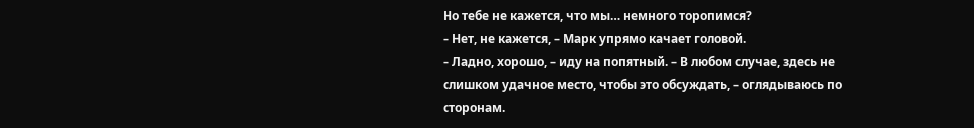Но тебе не кажется, что мы… немного торопимся?
– Нет, не кажется, – Марк упрямо качает головой.
– Ладно, хорошо, – иду на попятный. – В любом случае, здесь не слишком удачное место, чтобы это обсуждать, – оглядываюсь по сторонам.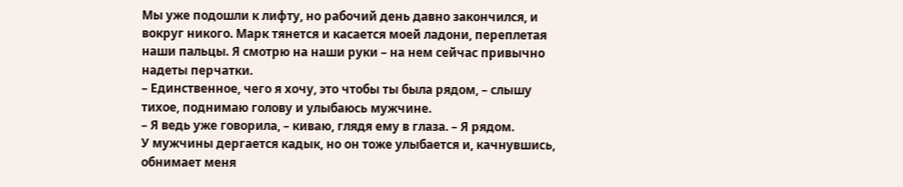Мы уже подошли к лифту, но рабочий день давно закончился, и вокруг никого. Марк тянется и касается моей ладони, переплетая наши пальцы. Я смотрю на наши руки – на нем сейчас привычно надеты перчатки.
– Единственное, чего я хочу, это чтобы ты была рядом, – слышу тихое, поднимаю голову и улыбаюсь мужчине.
– Я ведь уже говорила, – киваю, глядя ему в глаза. – Я рядом.
У мужчины дергается кадык, но он тоже улыбается и, качнувшись, обнимает меня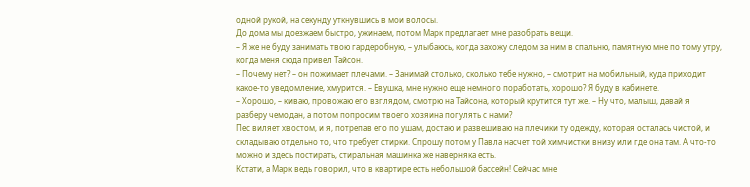одной рукой, на секунду уткнувшись в мои волосы.
До дома мы доезжаем быстро, ужинаем, потом Марк предлагает мне разобрать вещи.
– Я же не буду занимать твою гардеробную, – улыбаюсь, когда захожу следом за ним в спальню, памятную мне по тому утру, когда меня сюда привел Тайсон.
– Почему нет? – он пожимает плечами. – Занимай столько, сколько тебе нужно, – смотрит на мобильный, куда приходит какое-то уведомление, хмурится. – Евушка, мне нужно еще немного поработать, хорошо? Я буду в кабинете.
– Хорошо, – киваю, провожаю его взглядом, смотрю на Тайсона, который крутится тут же. – Ну что, малыш, давай я разберу чемодан, а потом попросим твоего хозяина погулять с нами?
Пес виляет хвостом, и я, потрепав его по ушам, достаю и развешиваю на плечики ту одежду, которая осталась чистой, и складываю отдельно то, что требует стирки. Спрошу потом у Павла насчет той химчистки внизу или где она там. А что-то можно и здесь постирать, стиральная машинка же наверняка есть.
Кстати, а Марк ведь говорил, что в квартире есть небольшой бассейн! Сейчас мне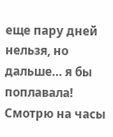еще пару дней нельзя, но дальше… я бы поплавала!
Смотрю на часы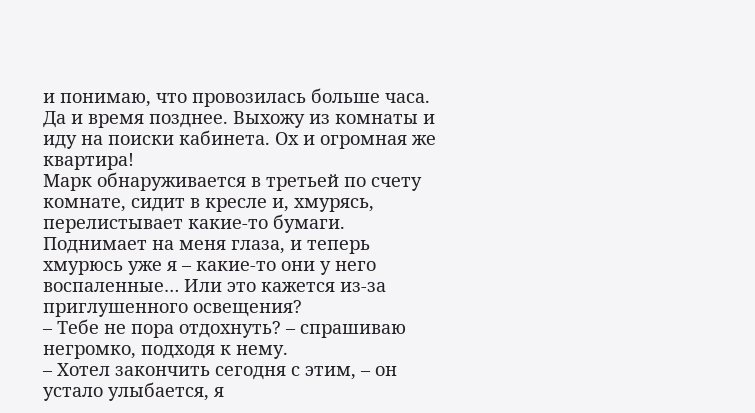и понимаю, что провозилась больше часа. Да и время позднее. Выхожу из комнаты и иду на поиски кабинета. Ох и огромная же квартира!
Марк обнаруживается в третьей по счету комнате, сидит в кресле и, хмурясь, перелистывает какие-то бумаги. Поднимает на меня глаза, и теперь хмурюсь уже я – какие-то они у него воспаленные… Или это кажется из-за приглушенного освещения?
– Тебе не пора отдохнуть? – спрашиваю негромко, подходя к нему.
– Хотел закончить сегодня с этим, – он устало улыбается, я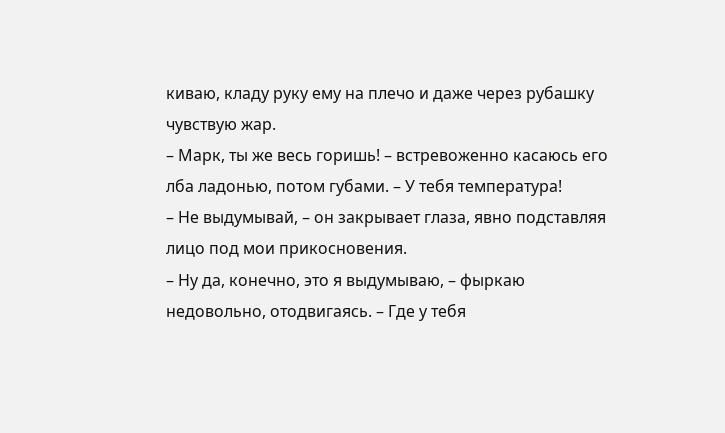киваю, кладу руку ему на плечо и даже через рубашку чувствую жар.
– Марк, ты же весь горишь! – встревоженно касаюсь его лба ладонью, потом губами. – У тебя температура!
– Не выдумывай, – он закрывает глаза, явно подставляя лицо под мои прикосновения.
– Ну да, конечно, это я выдумываю, – фыркаю недовольно, отодвигаясь. – Где у тебя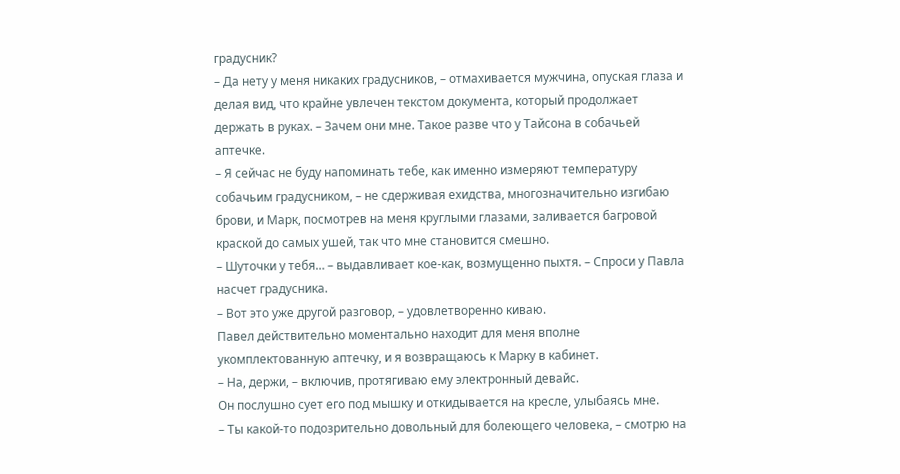градусник?
– Да нету у меня никаких градусников, – отмахивается мужчина, опуская глаза и делая вид, что крайне увлечен текстом документа, который продолжает держать в руках. – Зачем они мне. Такое разве что у Тайсона в собачьей аптечке.
– Я сейчас не буду напоминать тебе, как именно измеряют температуру собачьим градусником, – не сдерживая ехидства, многозначительно изгибаю брови, и Марк, посмотрев на меня круглыми глазами, заливается багровой краской до самых ушей, так что мне становится смешно.
– Шуточки у тебя… – выдавливает кое-как, возмущенно пыхтя. – Спроси у Павла насчет градусника.
– Вот это уже другой разговор, – удовлетворенно киваю.
Павел действительно моментально находит для меня вполне укомплектованную аптечку, и я возвращаюсь к Марку в кабинет.
– На, держи, – включив, протягиваю ему электронный девайс.
Он послушно сует его под мышку и откидывается на кресле, улыбаясь мне.
– Ты какой-то подозрительно довольный для болеющего человека, – смотрю на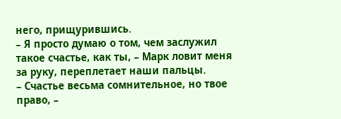него, прищурившись.
– Я просто думаю о том, чем заслужил такое счастье, как ты, – Марк ловит меня за руку, переплетает наши пальцы.
– Счастье весьма сомнительное, но твое право, –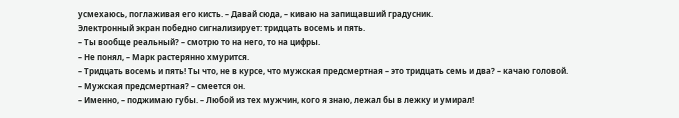усмехаюсь, поглаживая его кисть. – Давай сюда, – киваю на запищавший градусник.
Электронный экран победно сигнализирует: тридцать восемь и пять.
– Ты вообще реальный? – смотрю то на него, то на цифры.
– Не понял, – Марк растерянно хмурится.
– Тридцать восемь и пять! Ты что, не в курсе, что мужская предсмертная – это тридцать семь и два? – качаю головой.
– Мужская предсмертная? – смеется он.
– Именно, – поджимаю губы. – Любой из тех мужчин, кого я знаю, лежал бы в лежку и умирал!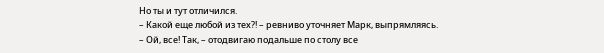Но ты и тут отличился.
– Какой еще любой из тех?! – ревниво уточняет Марк, выпрямляясь.
– Ой, все! Так, – отодвигаю подальше по столу все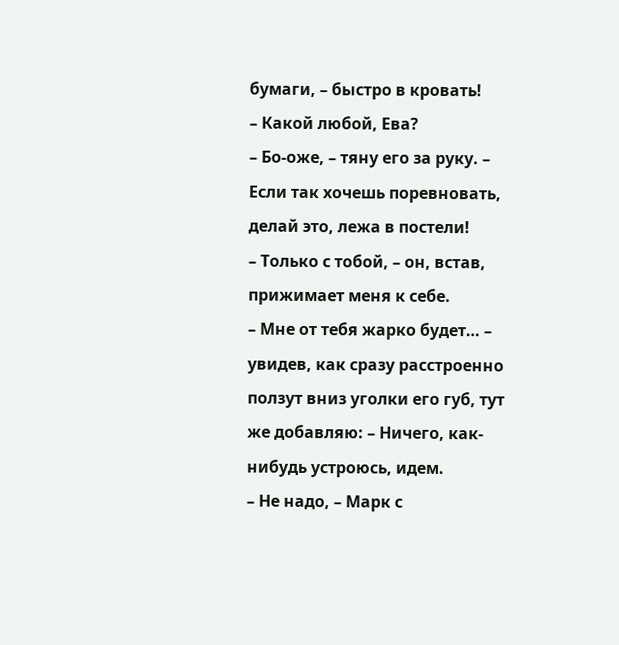бумаги, – быстро в кровать!
– Какой любой, Ева?
– Бо-оже, – тяну его за руку. – Если так хочешь поревновать, делай это, лежа в постели!
– Только с тобой, – он, встав, прижимает меня к себе.
– Мне от тебя жарко будет… – увидев, как сразу расстроенно ползут вниз уголки его губ, тут же добавляю: – Ничего, как-нибудь устроюсь, идем.
– Не надо, – Марк с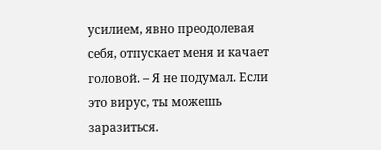усилием, явно преодолевая себя, отпускает меня и качает головой. – Я не подумал. Если это вирус, ты можешь заразиться.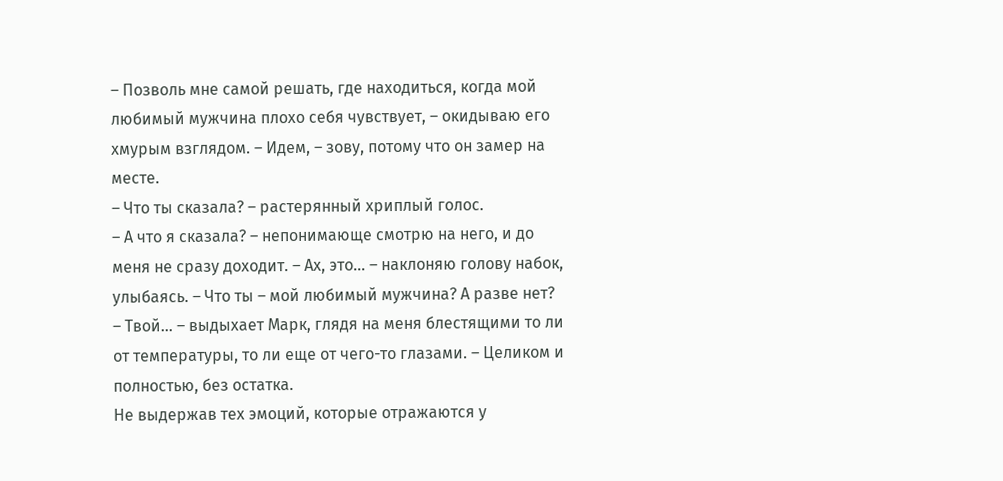– Позволь мне самой решать, где находиться, когда мой любимый мужчина плохо себя чувствует, – окидываю его хмурым взглядом. – Идем, – зову, потому что он замер на месте.
– Что ты сказала? – растерянный хриплый голос.
– А что я сказала? – непонимающе смотрю на него, и до меня не сразу доходит. – Ах, это… – наклоняю голову набок, улыбаясь. – Что ты – мой любимый мужчина? А разве нет?
– Твой… – выдыхает Марк, глядя на меня блестящими то ли от температуры, то ли еще от чего-то глазами. – Целиком и полностью, без остатка.
Не выдержав тех эмоций, которые отражаются у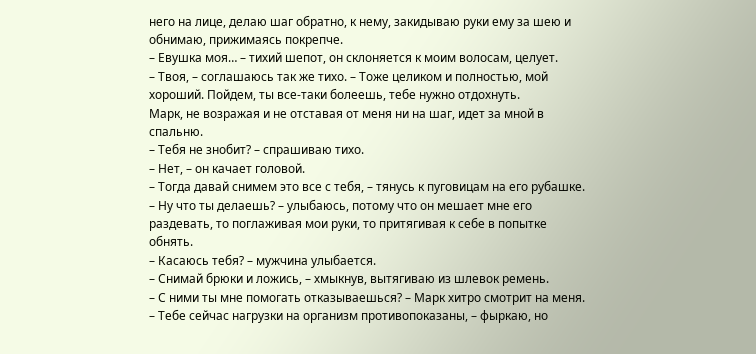него на лице, делаю шаг обратно, к нему, закидываю руки ему за шею и обнимаю, прижимаясь покрепче.
– Евушка моя… – тихий шепот, он склоняется к моим волосам, целует.
– Твоя, – соглашаюсь так же тихо. – Тоже целиком и полностью, мой хороший. Пойдем, ты все-таки болеешь, тебе нужно отдохнуть.
Марк, не возражая и не отставая от меня ни на шаг, идет за мной в спальню.
– Тебя не знобит? – спрашиваю тихо.
– Нет, – он качает головой.
– Тогда давай снимем это все с тебя, – тянусь к пуговицам на его рубашке. – Ну что ты делаешь? – улыбаюсь, потому что он мешает мне его раздевать, то поглаживая мои руки, то притягивая к себе в попытке обнять.
– Касаюсь тебя? – мужчина улыбается.
– Снимай брюки и ложись, – хмыкнув, вытягиваю из шлевок ремень.
– С ними ты мне помогать отказываешься? – Марк хитро смотрит на меня.
– Тебе сейчас нагрузки на организм противопоказаны, – фыркаю, но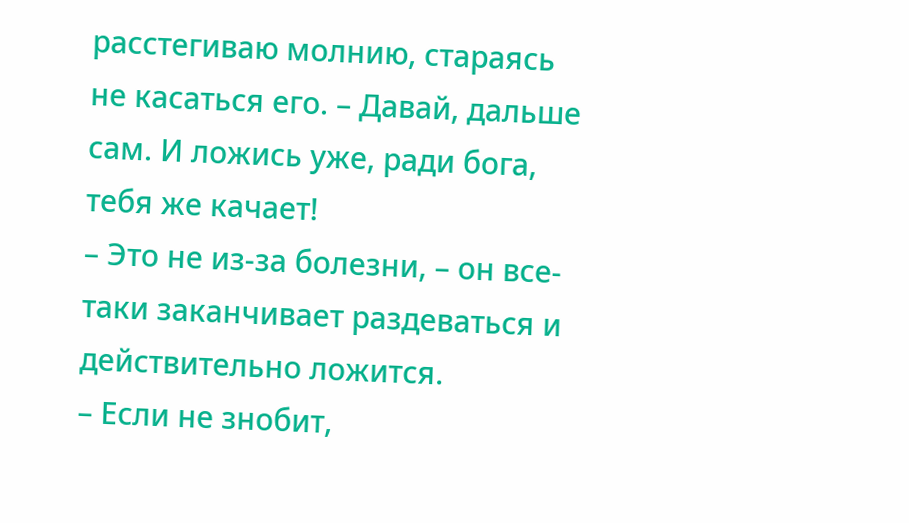расстегиваю молнию, стараясь не касаться его. – Давай, дальше сам. И ложись уже, ради бога, тебя же качает!
– Это не из-за болезни, – он все-таки заканчивает раздеваться и действительно ложится.
– Если не знобит,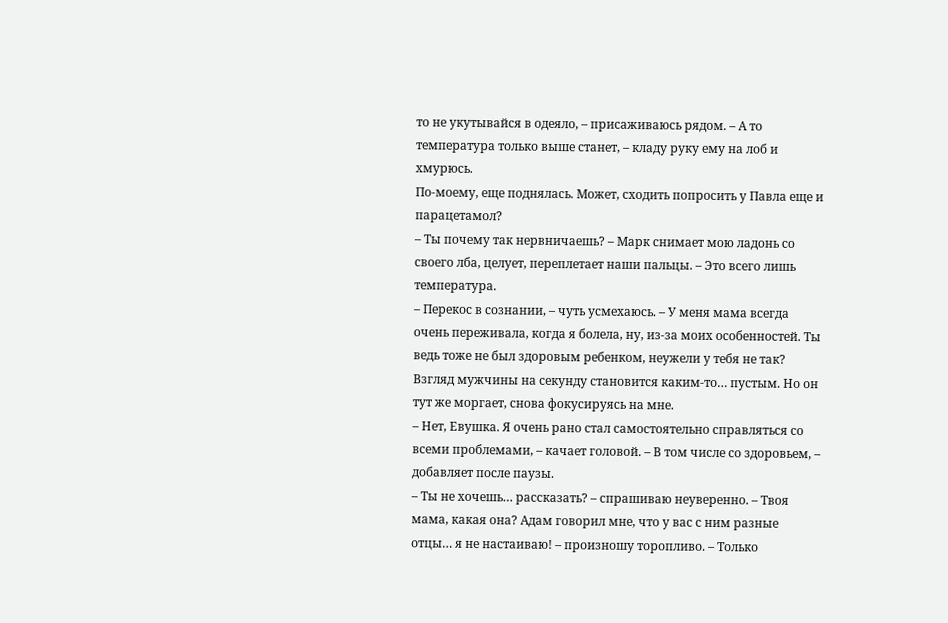то не укутывайся в одеяло, – присаживаюсь рядом. – А то температура только выше станет, – кладу руку ему на лоб и хмурюсь.
По-моему, еще поднялась. Может, сходить попросить у Павла еще и парацетамол?
– Ты почему так нервничаешь? – Марк снимает мою ладонь со своего лба, целует, переплетает наши пальцы. – Это всего лишь температура.
– Перекос в сознании, – чуть усмехаюсь. – У меня мама всегда очень переживала, когда я болела, ну, из-за моих особенностей. Ты ведь тоже не был здоровым ребенком, неужели у тебя не так?
Взгляд мужчины на секунду становится каким-то… пустым. Но он тут же моргает, снова фокусируясь на мне.
– Нет, Евушка. Я очень рано стал самостоятельно справляться со всеми проблемами, – качает головой. – В том числе со здоровьем, – добавляет после паузы.
– Ты не хочешь… рассказать? – спрашиваю неуверенно. – Твоя мама, какая она? Адам говорил мне, что у вас с ним разные отцы… я не настаиваю! – произношу торопливо. – Только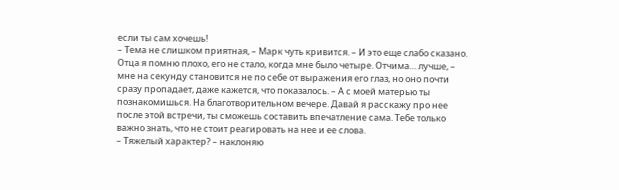если ты сам хочешь!
– Тема не слишком приятная, – Марк чуть кривится. – И это еще слабо сказано. Отца я помню плохо, его не стало, когда мне было четыре. Отчима… лучше, – мне на секунду становится не по себе от выражения его глаз, но оно почти сразу пропадает, даже кажется, что показалось. – А с моей матерью ты познакомишься. На благотворительном вечере. Давай я расскажу про нее после этой встречи, ты сможешь составить впечатление сама. Тебе только важно знать, что не стоит реагировать на нее и ее слова.
– Тяжелый характер? – наклоняю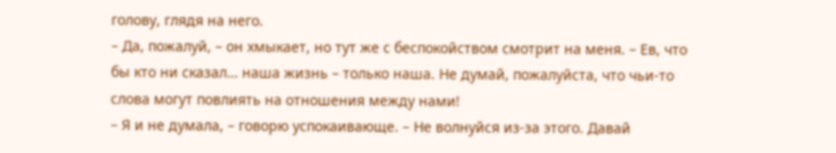голову, глядя на него.
– Да, пожалуй, – он хмыкает, но тут же с беспокойством смотрит на меня. – Ев, что бы кто ни сказал… наша жизнь – только наша. Не думай, пожалуйста, что чьи-то слова могут повлиять на отношения между нами!
– Я и не думала, – говорю успокаивающе. – Не волнуйся из-за этого. Давай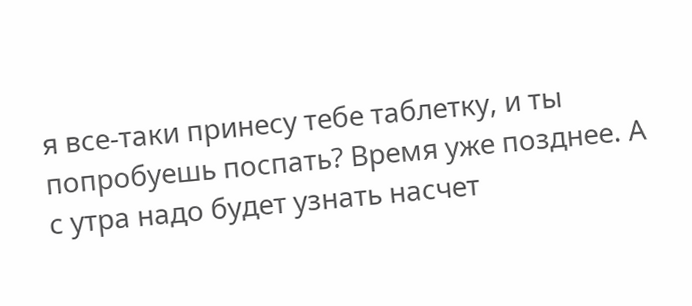я все-таки принесу тебе таблетку, и ты попробуешь поспать? Время уже позднее. А с утра надо будет узнать насчет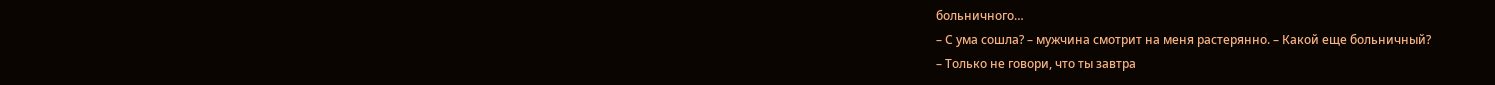больничного…
– С ума сошла? – мужчина смотрит на меня растерянно. – Какой еще больничный?
– Только не говори, что ты завтра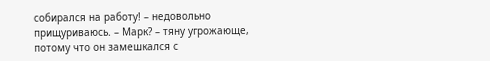собирался на работу! – недовольно прищуриваюсь. – Марк? – тяну угрожающе, потому что он замешкался с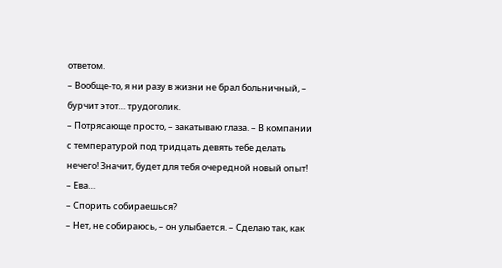ответом.
– Вообще-то, я ни разу в жизни не брал больничный, – бурчит этот… трудоголик.
– Потрясающе просто, – закатываю глаза. – В компании с температурой под тридцать девять тебе делать нечего! Значит, будет для тебя очередной новый опыт!
– Ева…
– Спорить собираешься?
– Нет, не собираюсь, – он улыбается. – Сделаю так, как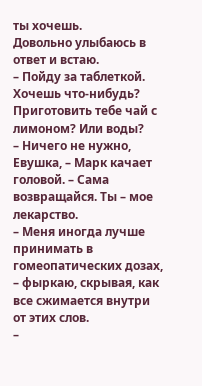ты хочешь.
Довольно улыбаюсь в ответ и встаю.
– Пойду за таблеткой. Хочешь что-нибудь? Приготовить тебе чай с лимоном? Или воды?
– Ничего не нужно, Евушка, – Марк качает головой. – Сама возвращайся. Ты – мое лекарство.
– Меня иногда лучше принимать в гомеопатических дозах, – фыркаю, скрывая, как все сжимается внутри от этих слов.
–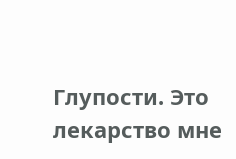Глупости. Это лекарство мне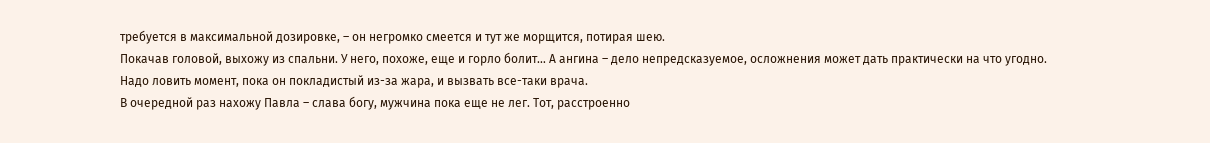требуется в максимальной дозировке, – он негромко смеется и тут же морщится, потирая шею.
Покачав головой, выхожу из спальни. У него, похоже, еще и горло болит… А ангина – дело непредсказуемое, осложнения может дать практически на что угодно.
Надо ловить момент, пока он покладистый из-за жара, и вызвать все-таки врача.
В очередной раз нахожу Павла – слава богу, мужчина пока еще не лег. Тот, расстроенно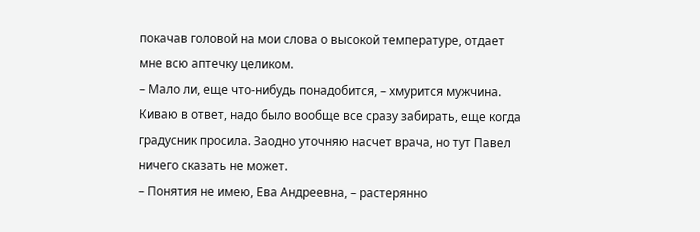покачав головой на мои слова о высокой температуре, отдает мне всю аптечку целиком.
– Мало ли, еще что-нибудь понадобится, – хмурится мужчина.
Киваю в ответ, надо было вообще все сразу забирать, еще когда градусник просила. Заодно уточняю насчет врача, но тут Павел ничего сказать не может.
– Понятия не имею, Ева Андреевна, – растерянно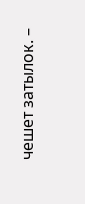чешет затылок. –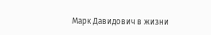Марк Давидович в жизни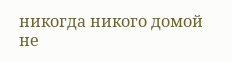никогда никого домой не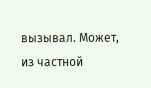вызывал. Может, из частной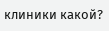клиники какой?